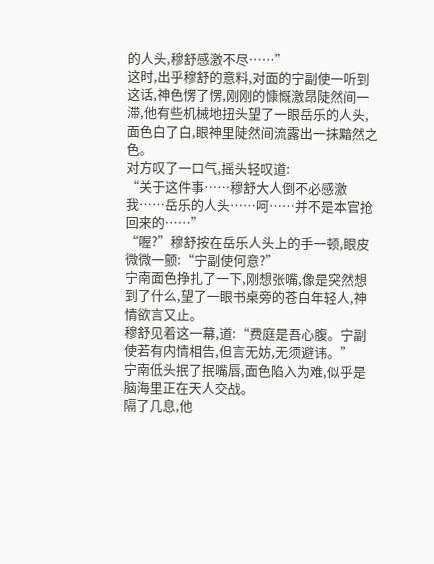的人头,穆舒感激不尽……”
这时,出乎穆舒的意料,对面的宁副使一听到这话,神色愣了愣,刚刚的慷慨激昂陡然间一滞,他有些机械地扭头望了一眼岳乐的人头,面色白了白,眼神里陡然间流露出一抹黯然之色。
对方叹了一口气,摇头轻叹道:
“关于这件事……穆舒大人倒不必感激我……岳乐的人头……呵……并不是本官抢回来的……”
“喔?”穆舒按在岳乐人头上的手一顿,眼皮微微一颤:“宁副使何意?”
宁南面色挣扎了一下,刚想张嘴,像是突然想到了什么,望了一眼书桌旁的苍白年轻人,神情欲言又止。
穆舒见着这一幕,道:“费庭是吾心腹。宁副使若有内情相告,但言无妨,无须避讳。”
宁南低头抿了抿嘴唇,面色陷入为难,似乎是脑海里正在天人交战。
隔了几息,他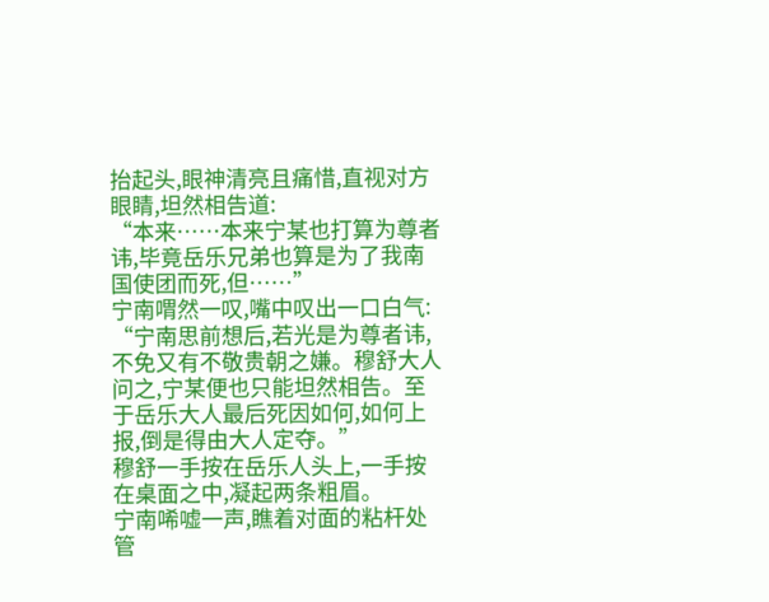抬起头,眼神清亮且痛惜,直视对方眼睛,坦然相告道:
“本来……本来宁某也打算为尊者讳,毕竟岳乐兄弟也算是为了我南国使团而死,但……”
宁南喟然一叹,嘴中叹出一口白气:
“宁南思前想后,若光是为尊者讳,不免又有不敬贵朝之嫌。穆舒大人问之,宁某便也只能坦然相告。至于岳乐大人最后死因如何,如何上报,倒是得由大人定夺。”
穆舒一手按在岳乐人头上,一手按在桌面之中,凝起两条粗眉。
宁南唏嘘一声,瞧着对面的粘杆处管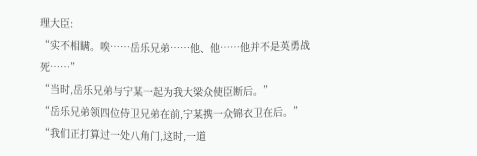理大臣:
“实不相瞒。唉……岳乐兄弟……他、他……他并不是英勇战死……”
“当时,岳乐兄弟与宁某一起为我大梁众使臣断后。”
“岳乐兄弟领四位侍卫兄弟在前,宁某携一众锦衣卫在后。”
“我们正打算过一处八角门,这时,一道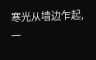寒光从墙边乍起,一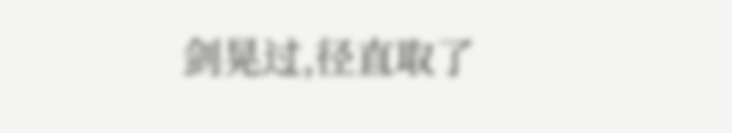剑晃过,径直取了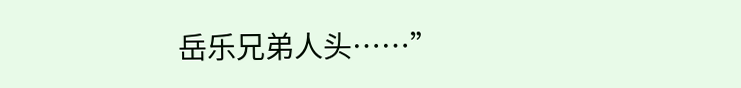岳乐兄弟人头……”